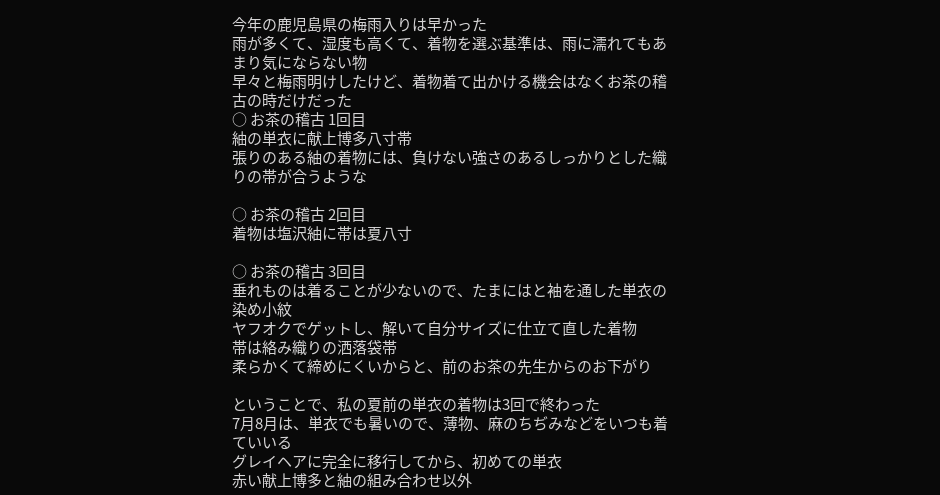今年の鹿児島県の梅雨入りは早かった
雨が多くて、湿度も高くて、着物を選ぶ基準は、雨に濡れてもあまり気にならない物
早々と梅雨明けしたけど、着物着て出かける機会はなくお茶の稽古の時だけだった
○ お茶の稽古 1回目
紬の単衣に献上博多八寸帯
張りのある紬の着物には、負けない強さのあるしっかりとした織りの帯が合うような

○ お茶の稽古 2回目
着物は塩沢紬に帯は夏八寸

○ お茶の稽古 3回目
垂れものは着ることが少ないので、たまにはと袖を通した単衣の染め小紋
ヤフオクでゲットし、解いて自分サイズに仕立て直した着物
帯は絡み織りの洒落袋帯
柔らかくて締めにくいからと、前のお茶の先生からのお下がり

ということで、私の夏前の単衣の着物は3回で終わった
7月8月は、単衣でも暑いので、薄物、麻のちぢみなどをいつも着ていいる
グレイヘアに完全に移行してから、初めての単衣
赤い献上博多と紬の組み合わせ以外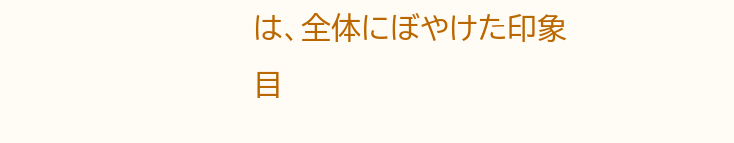は、全体にぼやけた印象
目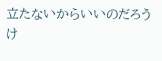立たないからいいのだろうけ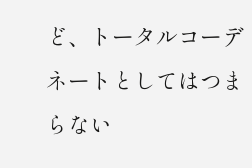ど、トータルコーデネートとしてはつまらない